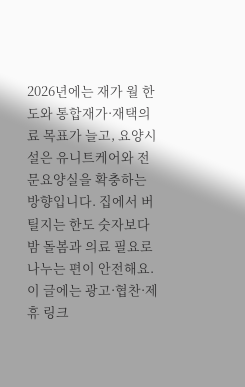2026년에는 재가 월 한도와 통합재가·재택의료 목표가 늘고, 요양시설은 유니트케어와 전문요양실을 확충하는 방향입니다. 집에서 버틸지는 한도 숫자보다 밤 돌봄과 의료 필요로 나누는 편이 안전해요.
이 글에는 광고·협찬·제휴 링크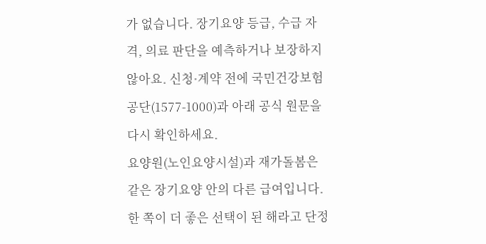가 없습니다. 장기요양 등급, 수급 자격, 의료 판단을 예측하거나 보장하지 않아요. 신청·계약 전에 국민건강보험공단(1577-1000)과 아래 공식 원문을 다시 확인하세요.
요양원(노인요양시설)과 재가돌봄은 같은 장기요양 안의 다른 급여입니다. 한 쪽이 더 좋은 선택이 된 해라고 단정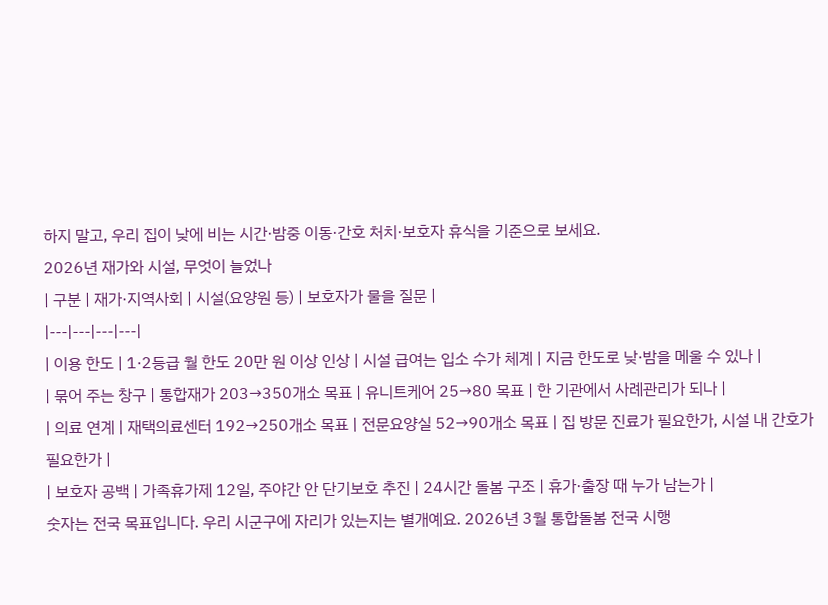하지 말고, 우리 집이 낮에 비는 시간·밤중 이동·간호 처치·보호자 휴식을 기준으로 보세요.
2026년 재가와 시설, 무엇이 늘었나
| 구분 | 재가·지역사회 | 시설(요양원 등) | 보호자가 물을 질문 |
|---|---|---|---|
| 이용 한도 | 1·2등급 월 한도 20만 원 이상 인상 | 시설 급여는 입소 수가 체계 | 지금 한도로 낮·밤을 메울 수 있나 |
| 묶어 주는 창구 | 통합재가 203→350개소 목표 | 유니트케어 25→80 목표 | 한 기관에서 사례관리가 되나 |
| 의료 연계 | 재택의료센터 192→250개소 목표 | 전문요양실 52→90개소 목표 | 집 방문 진료가 필요한가, 시설 내 간호가 필요한가 |
| 보호자 공백 | 가족휴가제 12일, 주야간 안 단기보호 추진 | 24시간 돌봄 구조 | 휴가·출장 때 누가 남는가 |
숫자는 전국 목표입니다. 우리 시군구에 자리가 있는지는 별개예요. 2026년 3월 통합돌봄 전국 시행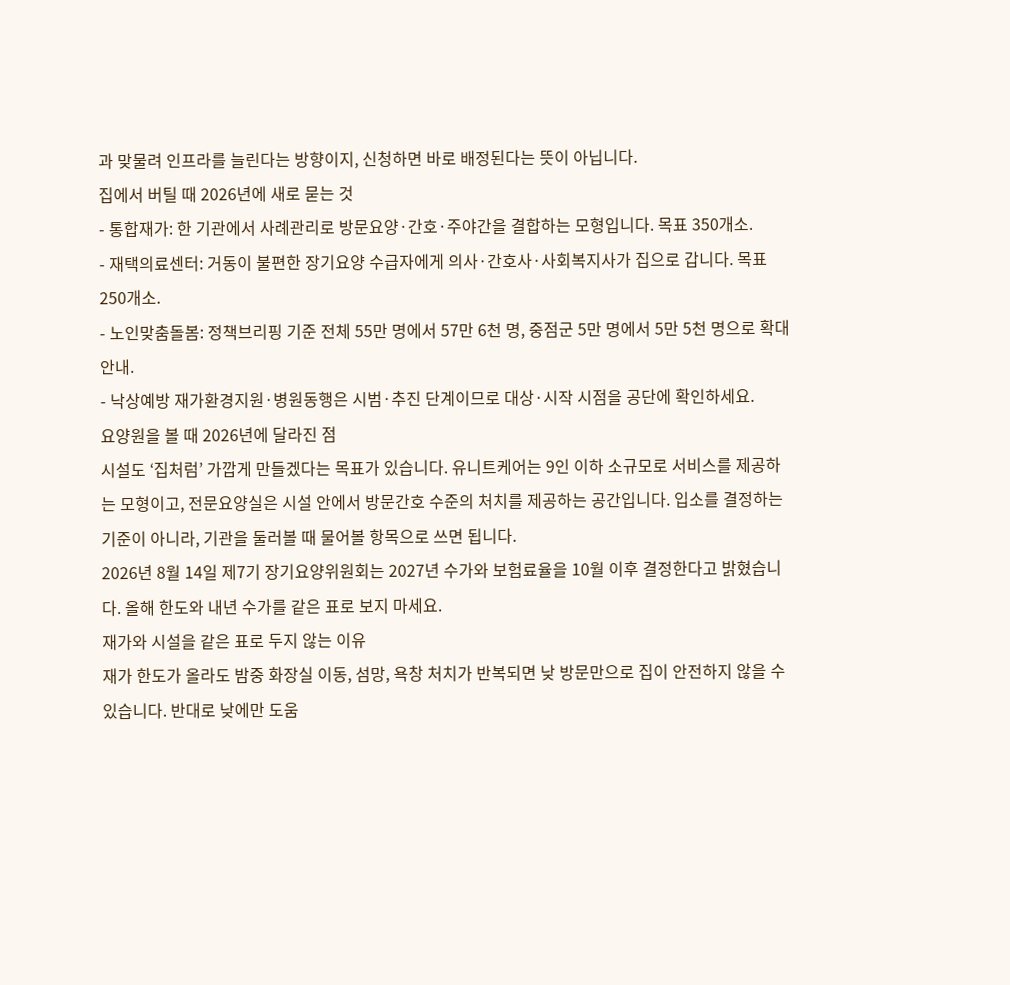과 맞물려 인프라를 늘린다는 방향이지, 신청하면 바로 배정된다는 뜻이 아닙니다.
집에서 버틸 때 2026년에 새로 묻는 것
- 통합재가: 한 기관에서 사례관리로 방문요양·간호·주야간을 결합하는 모형입니다. 목표 350개소.
- 재택의료센터: 거동이 불편한 장기요양 수급자에게 의사·간호사·사회복지사가 집으로 갑니다. 목표 250개소.
- 노인맞춤돌봄: 정책브리핑 기준 전체 55만 명에서 57만 6천 명, 중점군 5만 명에서 5만 5천 명으로 확대 안내.
- 낙상예방 재가환경지원·병원동행은 시범·추진 단계이므로 대상·시작 시점을 공단에 확인하세요.
요양원을 볼 때 2026년에 달라진 점
시설도 ‘집처럼’ 가깝게 만들겠다는 목표가 있습니다. 유니트케어는 9인 이하 소규모로 서비스를 제공하는 모형이고, 전문요양실은 시설 안에서 방문간호 수준의 처치를 제공하는 공간입니다. 입소를 결정하는 기준이 아니라, 기관을 둘러볼 때 물어볼 항목으로 쓰면 됩니다.
2026년 8월 14일 제7기 장기요양위원회는 2027년 수가와 보험료율을 10월 이후 결정한다고 밝혔습니다. 올해 한도와 내년 수가를 같은 표로 보지 마세요.
재가와 시설을 같은 표로 두지 않는 이유
재가 한도가 올라도 밤중 화장실 이동, 섬망, 욕창 처치가 반복되면 낮 방문만으로 집이 안전하지 않을 수 있습니다. 반대로 낮에만 도움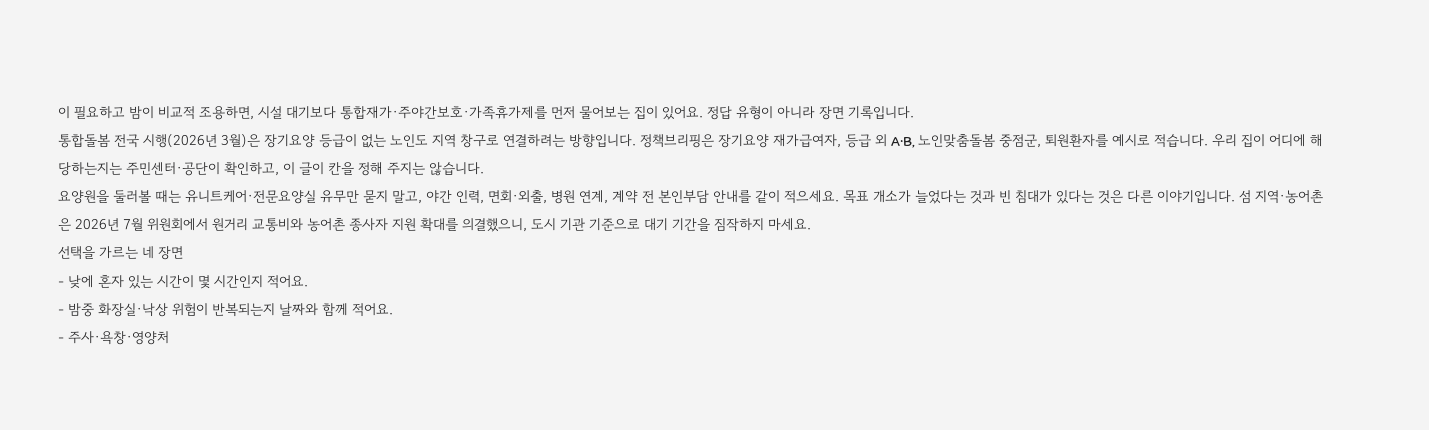이 필요하고 밤이 비교적 조용하면, 시설 대기보다 통합재가·주야간보호·가족휴가제를 먼저 물어보는 집이 있어요. 정답 유형이 아니라 장면 기록입니다.
통합돌봄 전국 시행(2026년 3월)은 장기요양 등급이 없는 노인도 지역 창구로 연결하려는 방향입니다. 정책브리핑은 장기요양 재가급여자, 등급 외 A·B, 노인맞춤돌봄 중점군, 퇴원환자를 예시로 적습니다. 우리 집이 어디에 해당하는지는 주민센터·공단이 확인하고, 이 글이 칸을 정해 주지는 않습니다.
요양원을 둘러볼 때는 유니트케어·전문요양실 유무만 묻지 말고, 야간 인력, 면회·외출, 병원 연계, 계약 전 본인부담 안내를 같이 적으세요. 목표 개소가 늘었다는 것과 빈 침대가 있다는 것은 다른 이야기입니다. 섬 지역·농어촌은 2026년 7월 위원회에서 원거리 교통비와 농어촌 종사자 지원 확대를 의결했으니, 도시 기관 기준으로 대기 기간을 짐작하지 마세요.
선택을 가르는 네 장면
- 낮에 혼자 있는 시간이 몇 시간인지 적어요.
- 밤중 화장실·낙상 위험이 반복되는지 날짜와 함께 적어요.
- 주사·욕창·영양처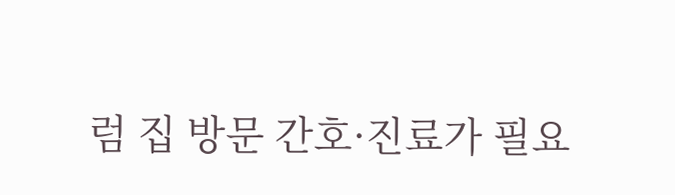럼 집 방문 간호·진료가 필요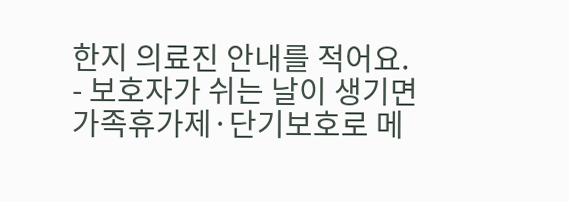한지 의료진 안내를 적어요.
- 보호자가 쉬는 날이 생기면 가족휴가제·단기보호로 메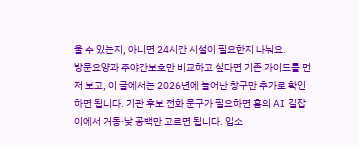울 수 있는지, 아니면 24시간 시설이 필요한지 나눠요.
방문요양과 주야간보호만 비교하고 싶다면 기존 가이드를 먼저 보고, 이 글에서는 2026년에 늘어난 창구만 추가로 확인하면 됩니다. 기관 후보 전화 문구가 필요하면 홈의 AI 길잡이에서 거동·낮 공백만 고르면 됩니다. 입소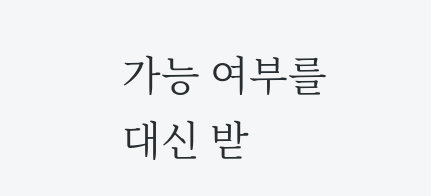가능 여부를 대신 받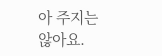아 주지는 않아요.